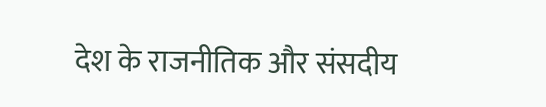देश के राजनीतिक और संसदीय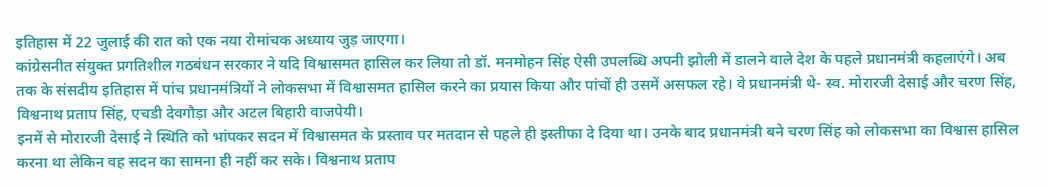इतिहास में 22 जुलाई की रात को एक नया रोमांचक अध्याय जुड़ जाएगा।
कांग्रेसनीत संयुक्त प्रगतिशील गठबंधन सरकार ने यदि विश्वासमत हासिल कर लिया तो डॉ. मनमोहन सिंह ऐसी उपलब्धि अपनी झोली में डालने वाले देश के पहले प्रधानमंत्री कहलाएंगे। अब तक के संसदीय इतिहास में पांच प्रधानमंत्रियों ने लोकसभा में विश्वासमत हासिल करने का प्रयास किया और पांचों ही उसमें असफल रहे। वे प्रधानमंत्री थे- स्व. मोरारजी देसाई और चरण सिंह, विश्वनाथ प्रताप सिंह, एचडी देवगौड़ा और अटल बिहारी वाजपेयी।
इनमें से मोरारजी देसाई ने स्थिति को भांपकर सदन में विश्वासमत के प्रस्ताव पर मतदान से पहले ही इस्तीफा दे दिया था। उनके बाद प्रधानमंत्री बने चरण सिंह को लोकसभा का विश्वास हासिल करना था लेकिन वह सदन का सामना ही नहीं कर सके। विश्वनाथ प्रताप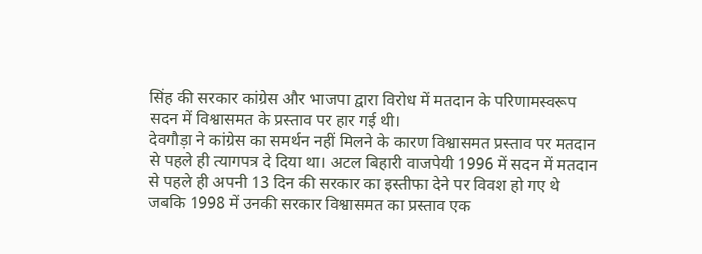सिंह की सरकार कांग्रेस और भाजपा द्वारा विरोध में मतदान के परिणामस्वरूप सदन में विश्वासमत के प्रस्ताव पर हार गई थी।
देवगौड़ा ने कांग्रेस का समर्थन नहीं मिलने के कारण विश्वासमत प्रस्ताव पर मतदान से पहले ही त्यागपत्र दे दिया था। अटल बिहारी वाजपेयी 1996 में सदन में मतदान से पहले ही अपनी 13 दिन की सरकार का इस्तीफा देने पर विवश हो गए थे जबकि 1998 में उनकी सरकार विश्वासमत का प्रस्ताव एक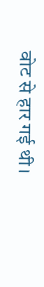वोट से हार गई थी।